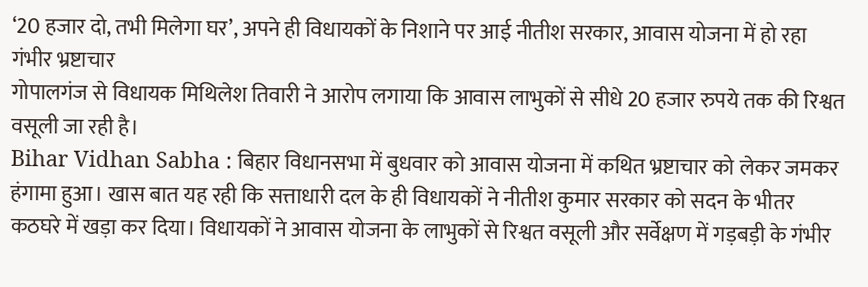‘20 हजार दो, तभी मिलेगा घर’, अपने ही विधायकों के निशाने पर आई नीतीश सरकार, आवास योजना में हो रहा गंभीर भ्रष्टाचार
गोपालगंज से विधायक मिथिलेश तिवारी ने आरोप लगाया कि आवास लाभुकों से सीधे 20 हजार रुपये तक की रिश्वत वसूली जा रही है।
Bihar Vidhan Sabha : बिहार विधानसभा में बुधवार को आवास योजना में कथित भ्रष्टाचार को लेकर जमकर हंगामा हुआ। खास बात यह रही कि सत्ताधारी दल के ही विधायकों ने नीतीश कुमार सरकार को सदन के भीतर कठघरे में खड़ा कर दिया। विधायकों ने आवास योजना के लाभुकों से रिश्वत वसूली और सर्वेक्षण में गड़बड़ी के गंभीर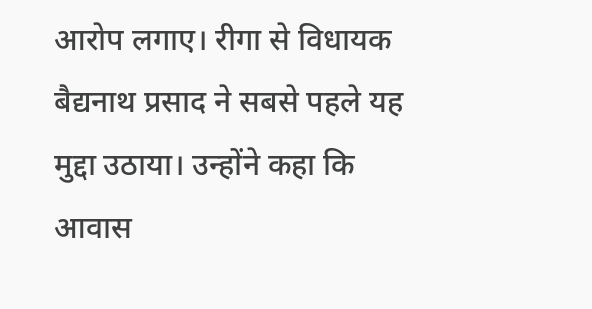आरोप लगाए। रीगा से विधायक बैद्यनाथ प्रसाद ने सबसे पहले यह मुद्दा उठाया। उन्होंने कहा कि आवास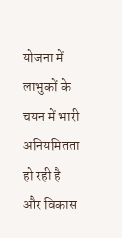योजना में लाभुकों के चयन में भारी अनियमितता हो रही है और विकास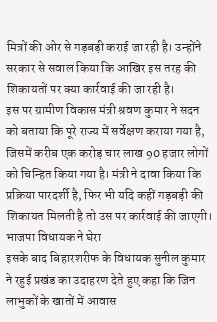मित्रों की ओर से गड़बड़ी कराई जा रही है। उन्होंने सरकार से सवाल किया कि आखिर इस तरह की शिकायतों पर क्या कार्रवाई की जा रही है।
इस पर ग्रामीण विकास मंत्री श्रवण कुमार ने सदन को बताया कि पूरे राज्य में सर्वेक्षण कराया गया है, जिसमें करीब एक करोड़ चार लाख 90 हजार लोगों को चिन्हित किया गया है। मंत्री ने दावा किया कि प्रक्रिया पारदर्शी है, फिर भी यदि कहीं गड़बड़ी की शिकायत मिलती है तो उस पर कार्रवाई की जाएगी।
भाजपा विधायक ने घेरा
इसके बाद बिहारशरीफ के विधायक सुनील कुमार ने रहुई प्रखंड का उदाहरण देते हुए कहा कि जिन लाभुकों के खातों में आवास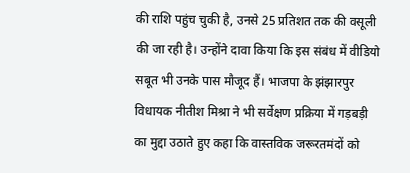की राशि पहुंच चुकी है, उनसे 25 प्रतिशत तक की वसूली की जा रही है। उन्होंने दावा किया कि इस संबंध में वीडियो सबूत भी उनके पास मौजूद हैं। भाजपा के झंझारपुर विधायक नीतीश मिश्रा ने भी सर्वेक्षण प्रक्रिया में गड़बड़ी का मुद्दा उठाते हुए कहा कि वास्तविक जरूरतमंदों को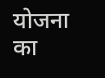योजना का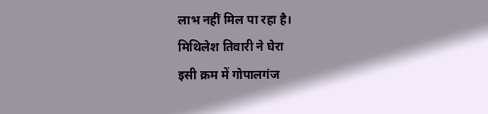लाभ नहीं मिल पा रहा है।
मिथिलेश तिवारी ने घेरा
इसी क्रम में गोपालगंज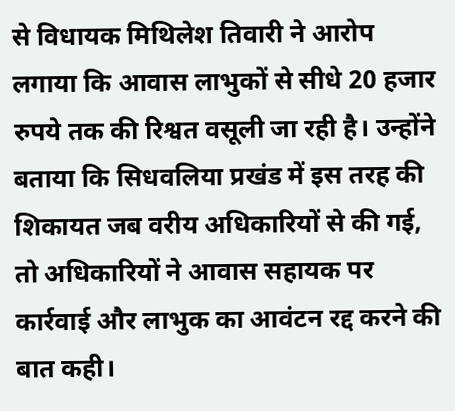से विधायक मिथिलेश तिवारी ने आरोप लगाया कि आवास लाभुकों से सीधे 20 हजार रुपये तक की रिश्वत वसूली जा रही है। उन्होंने बताया कि सिधवलिया प्रखंड में इस तरह की शिकायत जब वरीय अधिकारियों से की गई, तो अधिकारियों ने आवास सहायक पर कार्रवाई और लाभुक का आवंटन रद्द करने की बात कही।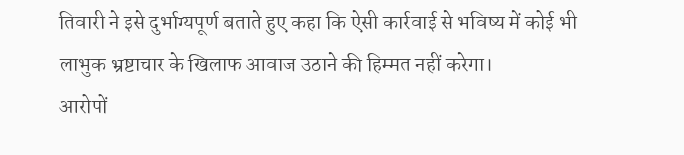तिवारी ने इसे दुर्भाग्यपूर्ण बताते हुए कहा कि ऐसी कार्रवाई से भविष्य में कोई भी लाभुक भ्रष्टाचार के खिलाफ आवाज उठाने की हिम्मत नहीं करेगा।
आरोपों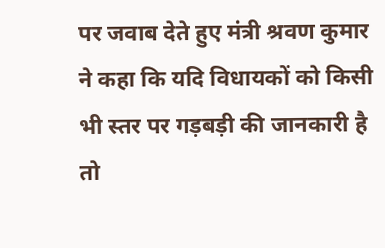पर जवाब देते हुए मंत्री श्रवण कुमार ने कहा कि यदि विधायकों को किसी भी स्तर पर गड़बड़ी की जानकारी है तो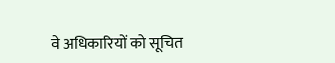वे अधिकारियों को सूचित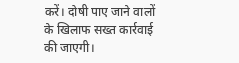करें। दोषी पाए जाने वालों के खिलाफ सख्त कार्रवाई की जाएगी।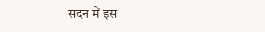सदन में इस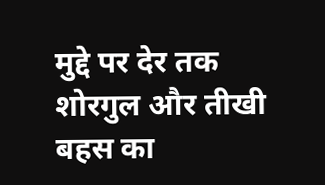मुद्दे पर देर तक शोरगुल और तीखी बहस का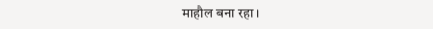माहौल बना रहा।